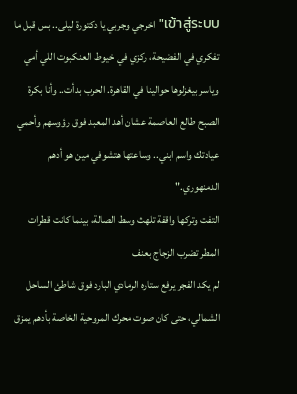เข้าสู่ระบบ"اخرجي وجربي يا دكتورة ليلى.. بس قبل ما تفكري في الفضيحة، ركزي في خيوط العنكبوت اللي أمي وياسر بيغزلوها حوالينا في القاهرة. الحرب بدأت.. وأنا بكرة الصبح طالع العاصمة عشان أهد المعبد فوق رؤوسهم وأحمي عيادتك واسم ابني.. وساعتها هتشوفي مين هو أدهم الدمنهوري."
التفت وتركها واقفة تلهث وسط الصالة، بينما كانت قطرات المطر تضرب الزجاج بعنف
لم يكد الفجر يرفع ستاره الرمادي البارد فوق شاطئ الساحل الشمالي، حتى كان صوت محرك المروحية الخاصة بأدهم يمزق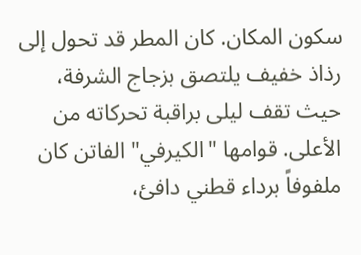سكون المكان. كان المطر قد تحول إلى رذاذ خفيف يلتصق بزجاج الشرفة، حيث تقف ليلى براقبة تحركاته من الأعلى. قوامها "الكيرفي" الفاتن كان ملفوفاً برداء قطني دافئ،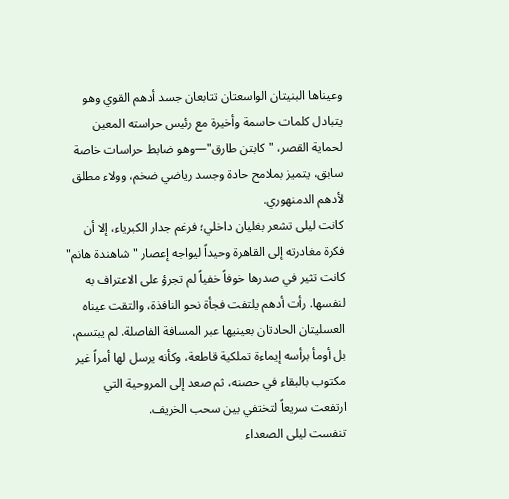وعيناها البنيتان الواسعتان تتابعان جسد أدهم القوي وهو يتبادل كلمات حاسمة وأخيرة مع رئيس حراسته المعين لحماية القصر، "كابتن طارق"—وهو ضابط حراسات خاصة سابق، يتميز بملامح حادة وجسد رياضي ضخم، وولاء مطلق لأدهم الدمنهوري.
كانت ليلى تشعر بغليان داخلي؛ فرغم جدار الكبرياء، إلا أن فكرة مغادرته إلى القاهرة وحيداً ليواجه إعصار "شاهندة هانم" كانت تثير في صدرها خوفاً خفياً لم تجرؤ على الاعتراف به لنفسها. رأت أدهم يلتفت فجأة نحو النافذة، والتقت عيناه العسليتان الحادتان بعينيها عبر المسافة الفاصلة. لم يبتسم، بل أومأ برأسه إيماءة تملكية قاطعة، وكأنه يرسل لها أمراً غير مكتوب بالبقاء في حصنه، ثم صعد إلى المروحية التي ارتفعت سريعاً لتختفي بين سحب الخريف.
تنفست ليلى الصعداء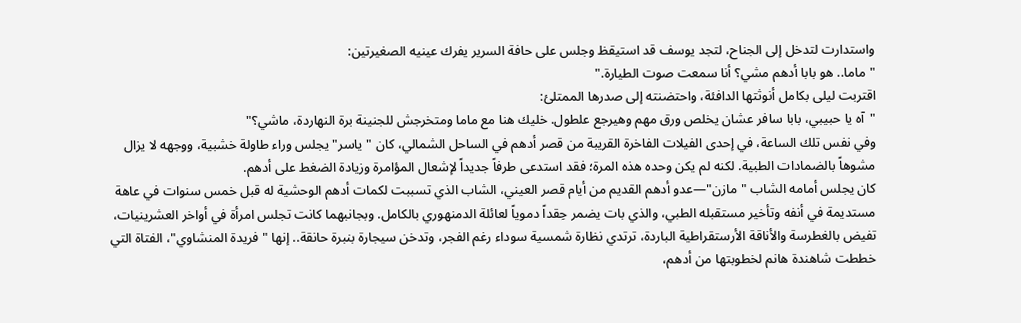واستدارت لتدخل إلى الجناح، لتجد يوسف قد استيقظ وجلس على حافة السرير يفرك عينيه الصغيرتين:
"ماما.. هو بابا أدهم مشي؟ أنا سمعت صوت الطيارة."
اقتربت ليلى بكامل أنوثتها الدافئة، واحتضنته إلى صدرها الممتلئ:
"آه يا حبيبي، بابا سافر عشان يخلص ورق مهم وهيرجع علطول. خليك هنا مع ماما ومتخرجش للجنينة برة النهاردة، ماشي؟"
وفي نفس تلك الساعة، في إحدى الفيلات الفاخرة القريبة من قصر أدهم في الساحل الشمالي، كان "ياسر" يجلس وراء طاولة خشبية، ووجهه لا يزال مشوهاً بالضمادات الطبية. لكنه لم يكن وحده هذه المرة؛ فقد استدعى طرفاً جديداً لإشعال المؤامرة وزيادة الضغط على أدهم.
كان يجلس أمامه الشاب "مازن"—عدو أدهم القديم من أيام قصر العيني، الشاب الذي تسببت لكمات أدهم الوحشية له قبل خمس سنوات في عاهة مستديمة في أنفه وتأخير مستقبله الطبي، والذي بات يضمر حِقداً دموياً لعائلة الدمنهوري بالكامل. وبجانبهما كانت تجلس امرأة في أواخر العشرينيات، تفيض بالغطرسة والأناقة الأرستقراطية الباردة، ترتدي نظارة شمسية سوداء رغم الفجر، وتدخن سيجارة بنبرة حانقة.. إنها "فريدة المنشاوي"، الفتاة التي خططت شاهندة هانم لخطوبتها من أدهم،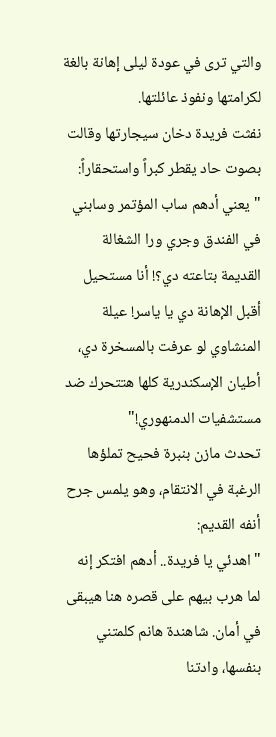والتي ترى في عودة ليلى إهانة بالغة لكرامتها ونفوذ عائلتها.
نفثت فريدة دخان سيجارتها وقالت بصوت حاد يقطر كبراً واستحقاراً:
"يعني أدهم ساب المؤتمر وسابني في الفندق وجري ورا الشغالة القديمة بتاعته دي؟! أنا مستحيل أقبل الإهانة دي يا ياسر! عيلة المنشاوي لو عرفت بالمسخرة دي، أطيان الإسكندرية كلها هتتحرك ضد مستشفيات الدمنهوري!"
تحدث مازن بنبرة فحيح تملؤها الرغبة في الانتقام، وهو يلمس جرح أنفه القديم:
"اهدئي يا فريدة.. أدهم افتكر إنه لما هرب بيهم على قصره هنا هيبقى في أمان. شاهندة هانم كلمتني بنفسها، وادتنا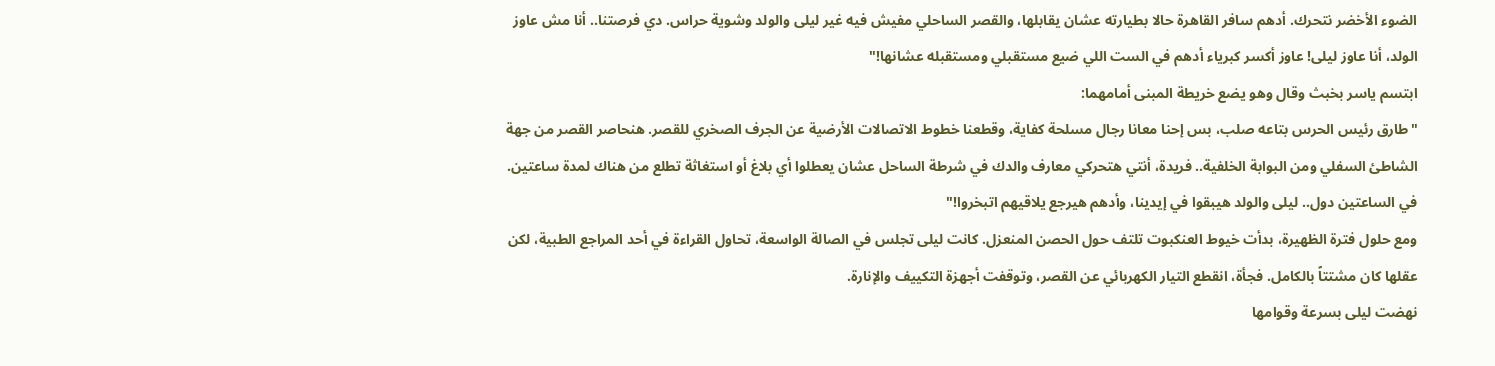الضوء الأخضر نتحرك. أدهم سافر القاهرة حالا بطيارته عشان يقابلها، والقصر الساحلي مفيش فيه غير ليلى والولد وشوية حراس. دي فرصتنا.. أنا مش عاوز الولد، أنا عاوز ليلى! عاوز أكسر كبرياء أدهم في الست اللي ضيع مستقبلي ومستقبله عشانها!"
ابتسم ياسر بخبث وقال وهو يضع خريطة المبنى أمامهما:
"طارق رئيس الحرس بتاعه صلب، بس إحنا معانا رجال مسلحة كفاية، وقطعنا خطوط الاتصالات الأرضية عن الجرف الصخري للقصر. هنحاصر القصر من جهة الشاطئ السفلي ومن البوابة الخلفية.. فريدة، أنتي هتحركي معارف والدك في شرطة الساحل عشان يعطلوا أي بلاغ أو استغاثة تطلع من هناك لمدة ساعتين. في الساعتين دول.. ليلى والولد هيبقوا في إيدينا، وأدهم هيرجع يلاقيهم اتبخروا!"
ومع حلول فترة الظهيرة، بدأت خيوط العنكبوت تلتف حول الحصن المنعزل. كانت ليلى تجلس في الصالة الواسعة، تحاول القراءة في أحد المراجع الطبية، لكن عقلها كان مشتتاً بالكامل. فجأة، انقطع التيار الكهربائي عن القصر، وتوقفت أجهزة التكييف والإنارة.
نهضت ليلى بسرعة وقوامها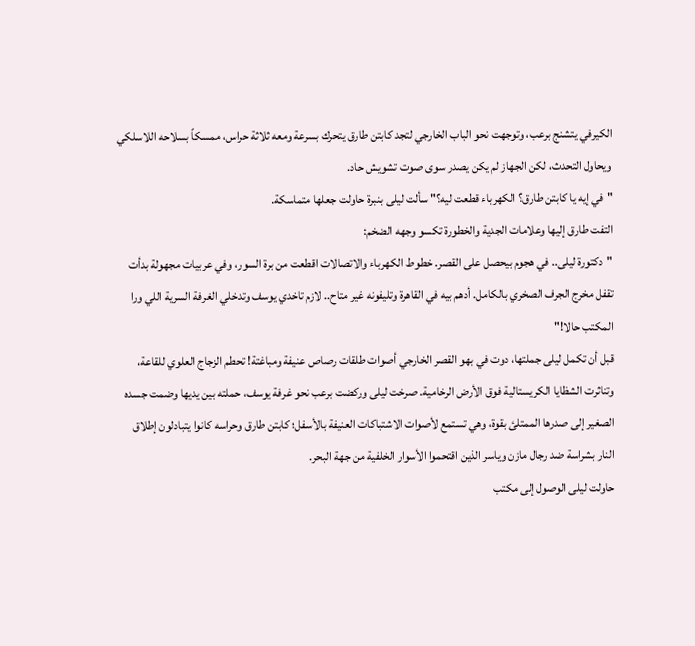الكيرفي يتشنج برعب، وتوجهت نحو الباب الخارجي لتجد كابتن طارق يتحرك بسرعة ومعه ثلاثة حراس، ممسكاً بسلاحه اللاسلكي ويحاول التحدث، لكن الجهاز لم يكن يصدر سوى صوت تشويش حاد.
"في إيه يا كابتن طارق؟ الكهرباء قطعت ليه؟" سألت ليلى بنبرة حاولت جعلها متماسكة.
التفت طارق إليها وعلامات الجدية والخطورة تكسو وجهه الضخم:
"دكتورة ليلى.. في هجوم بيحصل على القصر. خطوط الكهرباء والاتصالات اقطعت من برة السور، وفي عربيات مجهولة بدأت تقفل مخرج الجرف الصخري بالكامل. أدهم بيه في القاهرة وتليفونه غير متاح.. لازم تاخدي يوسف وتدخلي الغرفة السرية اللي ورا المكتب حالا!"
قبل أن تكمل ليلى جملتها، دوت في بهو القصر الخارجي أصوات طلقات رصاص عنيفة ومباغتة! تحطم الزجاج العلوي للقاعة، وتناثرت الشظايا الكريستالية فوق الأرض الرخامية. صرخت ليلى وركضت برعب نحو غرفة يوسف، حملته بين يديها وضمت جسده الصغير إلى صدرها الممتلئ بقوة، وهي تستمع لأصوات الاشتباكات العنيفة بالأسفل؛ كابتن طارق وحراسه كانوا يتبادلون إطلاق النار بشراسة ضد رجال مازن وياسر الذين اقتحموا الأسوار الخلفية من جهة البحر.
حاولت ليلى الوصول إلى مكتب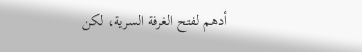أدهم لفتح الغرفة السرية، لكن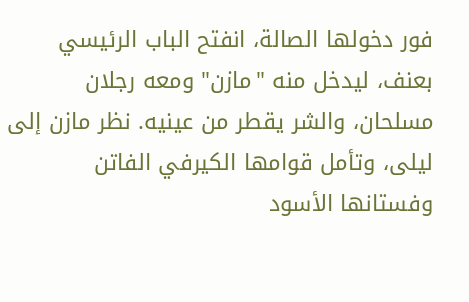فور دخولها الصالة، انفتح الباب الرئيسي بعنف، ليدخل منه "مازن" ومعه رجلان مسلحان، والشر يقطر من عينيه. نظر مازن إلى ليلى، وتأمل قوامها الكيرفي الفاتن وفستانها الأسود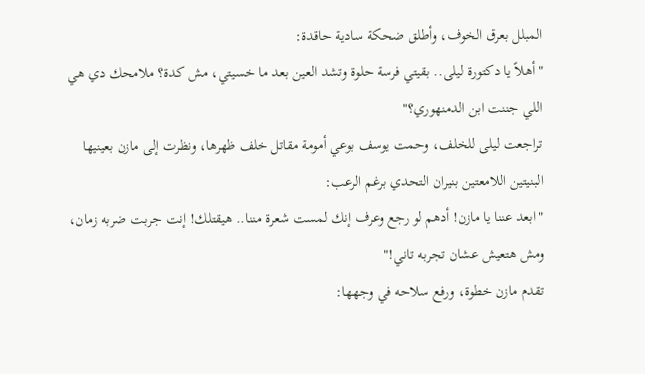المبلل بعرق الخوف، وأطلق ضحكة سادية حاقدة:
"أهلاً يا دكتورة ليلى.. بقيتي فرسة حلوة وتشد العين بعد ما خسيتي، مش كدة؟ ملامحك دي هي اللي جننت ابن الدمنهوري؟"
تراجعت ليلى للخلف، وحمت يوسف بوعي أمومة مقاتل خلف ظهرها، ونظرت إلى مازن بعينيها البنيتين اللامعتين بنيران التحدي برغم الرعب:
"ابعد عننا يا مازن! أدهم لو رجع وعرف إنك لمست شعرة مننا.. هيقتلك! إنت جربت ضربه زمان، ومش هتعيش عشان تجربه تاني!"
تقدم مازن خطوة، ورفع سلاحه في وجهها: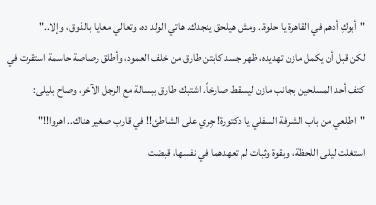"أبوكِ أدهم في القاهرة يا حلوة.. ومش هيلحق ينجدك. هاتي الولد ده، وتعالي معايا بالذوق، وإلا.."
لكن قبل أن يكمل مازن تهديده، ظهر جسد كابتن طارق من خلف العمود، وأطلق رصاصة حاسمة استقرت في كتف أحد المسلحين بجانب مازن ليسقط صارخاً. اشتبك طارق ببسالة مع الرجل الآخر، وصاح بليلى:
"اطلعي من باب الشرفة السفلي يا دكتورة! جِري على الشاطئ!! في قارب صغير هناك.. اهروا!!"
استغلت ليلى اللحظة، وبقوة وثبات لم تعهدهما في نفسها، قبضت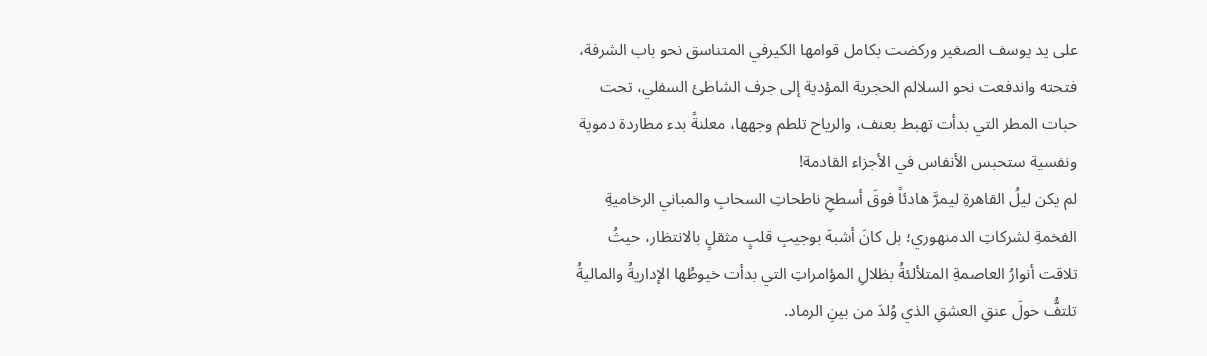على يد يوسف الصغير وركضت بكامل قوامها الكيرفي المتناسق نحو باب الشرفة، فتحته واندفعت نحو السلالم الحجرية المؤدية إلى جرف الشاطئ السفلي، تحت حبات المطر التي بدأت تهبط بعنف، والرياح تلطم وجهها، معلنةً بدء مطاردة دموية ونفسية ستحبس الأنفاس في الأجزاء القادمة!
لم يكن ليلُ القاهرةِ ليمرَّ هادئاً فوقَ أسطحِ ناطحاتِ السحابِ والمباني الرخاميةِ الفخمةِ لشركاتِ الدمنهوري؛ بل كانَ أشبهَ بوجيبِ قلبٍ مثقلٍ بالانتظار، حيثُ تلاقت أنوارُ العاصمةِ المتلألئةُ بظلالِ المؤامراتِ التي بدأت خيوطُها الإداريةُ والماليةُ تلتفُّ حولَ عنقِ العشقِ الذي وُلدَ من بينِ الرماد.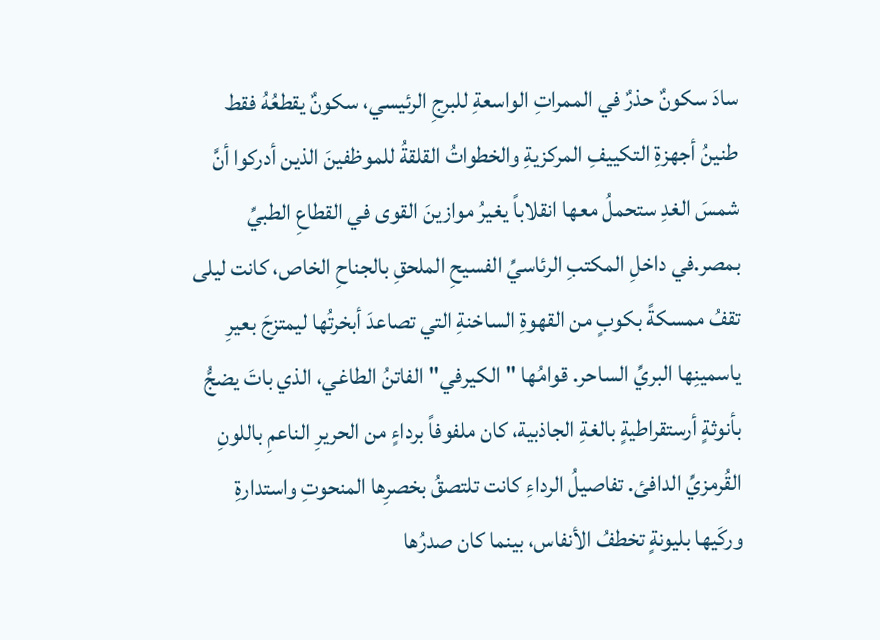سادَ سكونٌ حذرٌ في الممراتِ الواسعةِ للبرجِ الرئيسي، سكونٌ يقطعُهُ فقط طنينُ أجهزةِ التكييفِ المركزيةِ والخطواتُ القلقةُ للموظفينَ الذين أدركوا أنَّ شمسَ الغدِ ستحملُ معها انقلاباً يغيرُ موازينَ القوى في القطاعِ الطبيِّ بمصر.في داخلِ المكتبِ الرئاسيِّ الفسيحِ الملحقِ بالجناحِ الخاص، كانت ليلى تقفُ ممسكةً بكوبٍ من القهوةِ الساخنةِ التي تصاعدَ أبخرتُها ليمتزجَ بعيرِ ياسمينِها البريِّ الساحر. قوامُها "الكيرفي" الفاتنُ الطاغي، الذي باتَ يضجُّ بأنوثةٍ أرستقراطيةٍ بالغةِ الجاذبية، كان ملفوفاً برداءٍ من الحريرِ الناعمِ باللونِ القُرمزيِّ الدافئ. تفاصيلُ الرداءِ كانت تلتصقُ بخصرِها المنحوتِ واستدارةِ وركَيها بليونةٍ تخطفُ الأنفاس، بينما كان صدرُها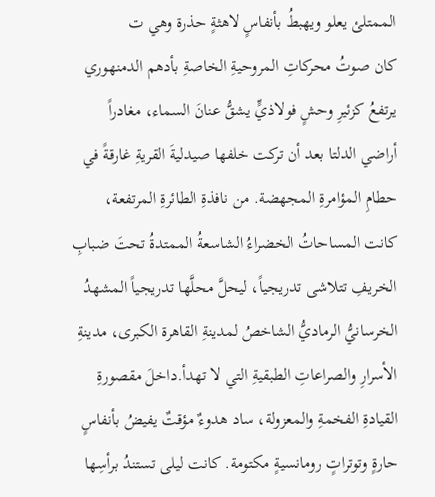الممتلئ يعلو ويهبطُ بأنفاسٍ لاهثةٍ حذرة وهي ت
كان صوتُ محركاتِ المروحيةِ الخاصةِ بأدهم الدمنهوري يرتفعُ كزئيرِ وحشٍ فولاذيٍّ يشقُّ عنانَ السماء، مغادراً أراضي الدلتا بعد أن تركت خلفها صيدليةَ القريةِ غارقةً في حطامِ المؤامرةِ المجهضة. من نافذةِ الطائرةِ المرتفعة، كانت المساحاتُ الخضراءُ الشاسعةُ الممتدةُ تحتَ ضبابِ الخريفِ تتلاشى تدريجياً، ليحلَّ محلَّها تدريجياً المشهدُ الخرسانيُّ الرماديُّ الشاخصُ لمدينةِ القاهرة الكبرى، مدينةِ الأسرارِ والصراعاتِ الطبقيةِ التي لا تهدأ.داخلَ مقصورةِ القيادةِ الفخمةِ والمعزولة، ساد هدوءٌ مؤقتٌ يفيضُ بأنفاسٍ حارةٍ وتوتراتٍ رومانسيةٍ مكتومة. كانت ليلى تستندُ برأسِها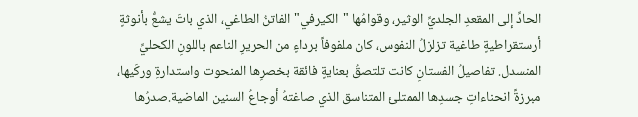الحادِّ إلى المقعدِ الجلديِّ الوثير، وقوامُها "الكيرفي" الفاتنُ الطاغي، الذي باتَ يشعُّ بأنوثةٍ أرستقراطيةٍ طاغية تزلزلُ النفوس، كان ملفوفاً برداءٍ من الحريرِ الناعم باللونِ الكحليِّ المنسدل. تفاصيلُ الفستانِ كانت تلتصقُ بعنايةٍ فائقة بخصرِها المنحوت واستدارةِ وركَيها، مبرزةً انحناءاتِ جسدِها الممتلئ المتناسق الذي صاغتهُ أوجاعُ السنين الماضية.صدرُها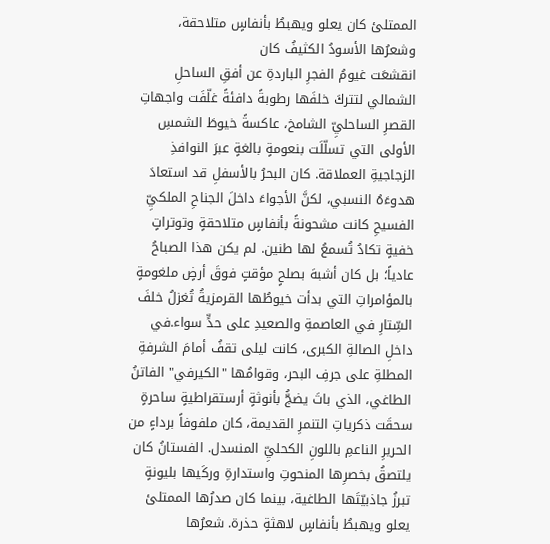الممتلئ كان يعلو ويهبطُ بأنفاسٍ متلاحقة، وشعرُها الأسودُ الكثيفُ كان
انقشعَت غيومُ الفجرِ الباردةِ عن أفقِ الساحلِ الشمالي لتتركَ خلفَها رطوبةً دافئةً غلّفَت واجهاتِ القصرِ الساحليِّ الشامخ، عاكسةً خيوطَ الشمسِ الأولى التي تسلّلَت بنعومةٍ بالغةٍ عبرَ النوافذِ الزجاجيةِ العملاقة. كان البحرُ بالأسفلِ قد استعادَ هدوءَهُ النسبي، لكنَّ الأجواءَ داخلَ الجناحِ الملكيِّ الفسيحِ كانت مشحونةً بأنفاسٍ متلاحقةٍ وتوتراتٍ خفيةٍ تكادُ تُسمعُ لها طنين. لم يكن هذا الصباحُ عادياً؛ بل كان أشبهَ بصلحٍ مؤقتٍ فوقَ أرضٍ ملغومةٍ بالمؤامراتِ التي بدأت خيوطُها القرمزيةُ تُغزلُ خلفَ السِّتارِ في العاصمةِ والصعيدِ على حدٍّ سواء.في داخلِ الصالةِ الكبرى، كانت ليلى تقفُ أمامَ الشرفةِ المطلةِ على جرفِ البحر، وقوامُها "الكيرفي" الفاتنُ الطاغي، الذي باتَ يضجُّ بأنوثةٍ أرستقراطيةٍ ساحرةٍ سحقَت ذكرياتِ التنمرِ القديمة، كان ملفوفاً برداءٍ من الحريرِ الناعمِ باللونِ الكحليِّ المنسدل. الفستانُ كان يلتصقُ بخصرِها المنحوتِ واستدارةِ وركَيها بليونةٍ تبرزُ جاذبيّتَها الطاغية، بينما كان صدرُها الممتلئ يعلو ويهبطُ بأنفاسٍ لاهثةٍ حذرة. شعرُها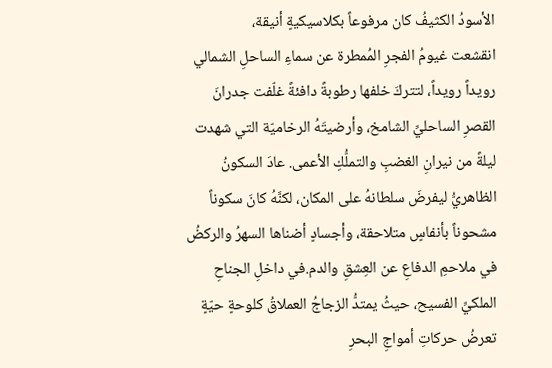الأسودُ الكثيفُ كان مرفوعاً بكلاسيكيةٍ أنيقة،
انقشعت غيومُ الفجرِ المُمطرة عن سماءِ الساحلِ الشمالي رويداً رويداً، لتتركَ خلفها رطوبةً دافئةً غلّفت جدرانَ القصرِ الساحليِّ الشامخ، وأرضيتَهُ الرخاميّة التي شهدت ليلةً من نيرانِ الغضبِ والتملُّكِ الأعمى. عادَ السكونُ الظاهريُّ ليفرضَ سلطانهُ على المكان، لكنَّهُ كانَ سكوناً مشحوناً بأنفاسٍ متلاحقة، وأجسادٍ أضناها السهرُ والركضُ في ملاحمِ الدفاعِ عن العِشقِ والدم.في داخلِ الجناحِ الملكيِّ الفسيح، حيثُ يمتدُّ الزجاجُ العملاقُ كلوحةٍ حيّةٍ تعرضُ حركاتِ أمواجِ البحرِ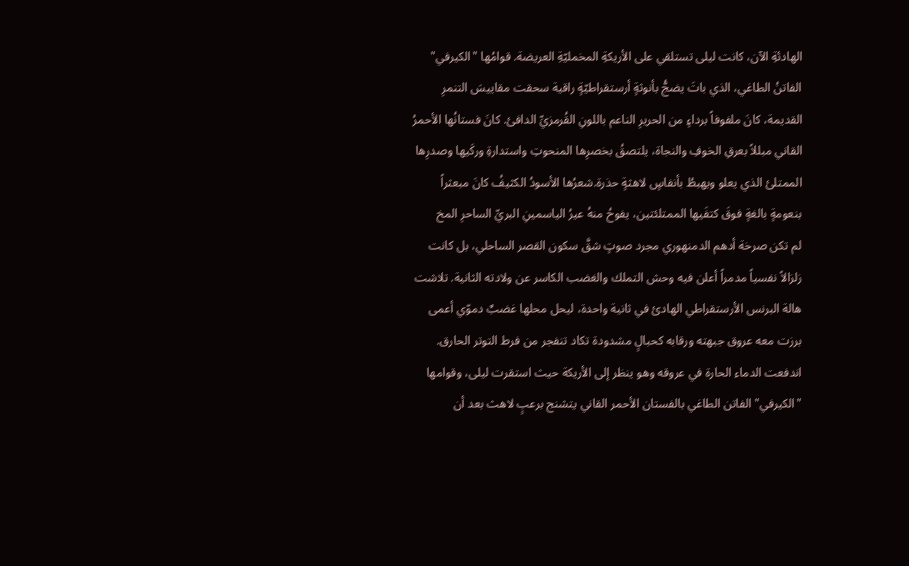الهادئةِ الآن، كانت ليلى تستلقي على الأريكةِ المخمليّةِ العريضة. قوامُها "الكيرفي" الفاتنُ الطاغي، الذي باتَ يضجُّ بأنوثةٍ أرستقراطيّةٍ راقية سحقت مقاييسَ التنمرِ القديمة، كانَ ملفوفاً برداءٍ من الحريرِ الناعم باللونِ القُرمزيِّ الدافئ. كانَ فستانُها الأحمرُ القاني مبللاً بعرقِ الخوفِ والنجاة، يلتصقُ بخصرِها المنحوتِ واستدارةِ وركَيها وصدرِها الممتلئ الذي يعلو ويهبطُ بأنفاسٍ لاهثةٍ حذرة.شعرُها الأسودُ الكثيفُ كانَ مبعثراً بنعومةٍ بالغةٍ فوقَ كتفَيها الممتلئتين، يفوحُ منهُ عيرُ الياسمينِ البريِّ الساحرِ المخ
لم تكن صرخة أدهم الدمنهوري مجرد صوتٍ شقَّ سكون القصر الساحلي، بل كانت زلزالاً نفسياً مدمراً أعلن فيه وحش التملك والغضب الكاسر عن ولادته الثانية. تلاشت هالة البرنس الأرستقراطي الهادئ في ثانية واحدة، ليحل محلها غضبٌ دموّي أعمى برزت معه عروق جبهته ورقابه كحبالٍ مشدودة تكاد تنفجر من فرط التوتر الحارق. اندفعت الدماء الحارة في عروقه وهو ينظر إلى الأريكة حيث استقرت ليلى، وقوامها "الكيرفي" الفاتن الطاغي بالفستان الأحمر القاني يتشنج برعبٍ لاهث بعد أن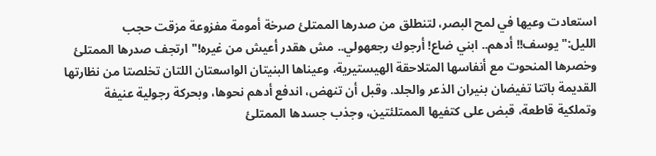استعادت وعيها في لمح البصر، لتنطلق من صدرها الممتلئ صرخة أمومة مفزوعة مزقت حجب الليل:"يوسف!! أدهم.. ابني ضاع! أرجوك رجعهولي.. مش هقدر أعيش من غيره!"ارتجف صدرها الممتلئ وخصرها المنحوت مع أنفاسها المتلاحقة الهيستيرية، وعيناها البنيتان الواسعتان اللتان تخلصتا من نظارتها القديمة باتتا تفيضان بنيران الذعر والجلد. وقبل أن تنهض، اندفع أدهم نحوها، وبحركة رجولية عنيفة وتملكية قاطعة، قبض على كتفيها الممتلئتين، وجذب جسدها الممتلئ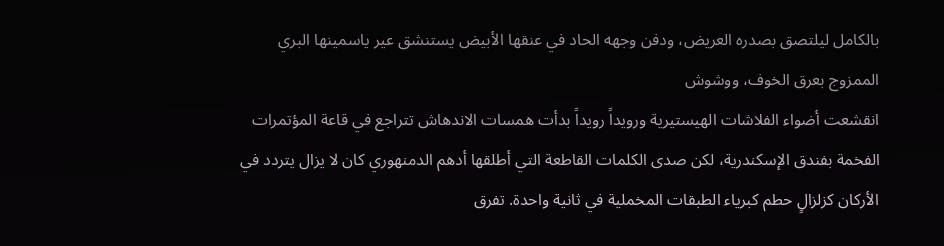بالكامل ليلتصق بصدره العريض، ودفن وجهه الحاد في عنقها الأبيض يستنشق عير ياسمينها البري الممزوج بعرق الخوف، ووشوش
انقشعت أضواء الفلاشات الهيستيرية ورويداً رويداً بدأت همسات الاندهاش تتراجع في قاعة المؤتمرات الفخمة بفندق الإسكندرية، لكن صدى الكلمات القاطعة التي أطلقها أدهم الدمنهوري كان لا يزال يتردد في الأركان كزلزالٍ حطم كبرياء الطبقات المخملية في ثانية واحدة. تفرق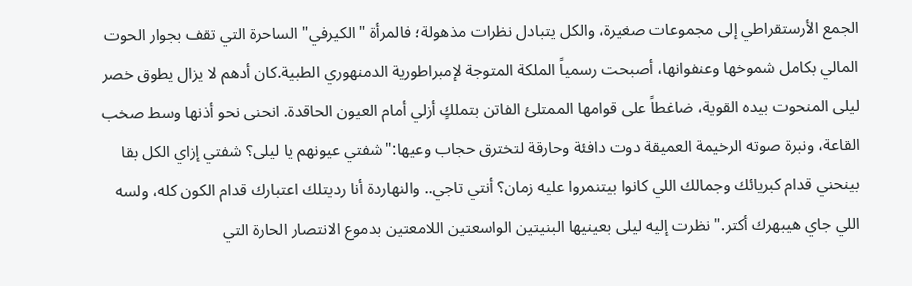الجمع الأرستقراطي إلى مجموعات صغيرة، والكل يتبادل نظرات مذهولة؛ فالمرأة "الكيرفي" الساحرة التي تقف بجوار الحوت المالي بكامل شموخها وعنفوانها، أصبحت رسمياً الملكة المتوجة لإمبراطورية الدمنهوري الطبية.كان أدهم لا يزال يطوق خصر ليلى المنحوت بيده القوية، ضاغطاً على قوامها الممتلئ الفاتن بتملكٍ أزلي أمام العيون الحاقدة. انحنى نحو أذنها وسط صخب القاعة، ونبرة صوته الرخيمة العميقة دوت دافئة وحارقة لتخترق حجاب وعيها:"شفتي عيونهم يا ليلى؟ شفتي إزاي الكل بقا بينحني قدام كبريائك وجمالك اللي كانوا بيتنمروا عليه زمان؟ أنتي تاجي.. والنهاردة أنا رديتلك اعتبارك قدام الكون كله، ولسه اللي جاي هيبهرك أكتر."نظرت إليه ليلى بعينيها البنيتين الواسعتين اللامعتين بدموع الانتصار الحارة التي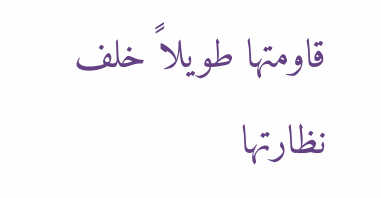قاومتها طويلاً خلف نظارتها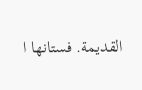القديمة. فستانها ا